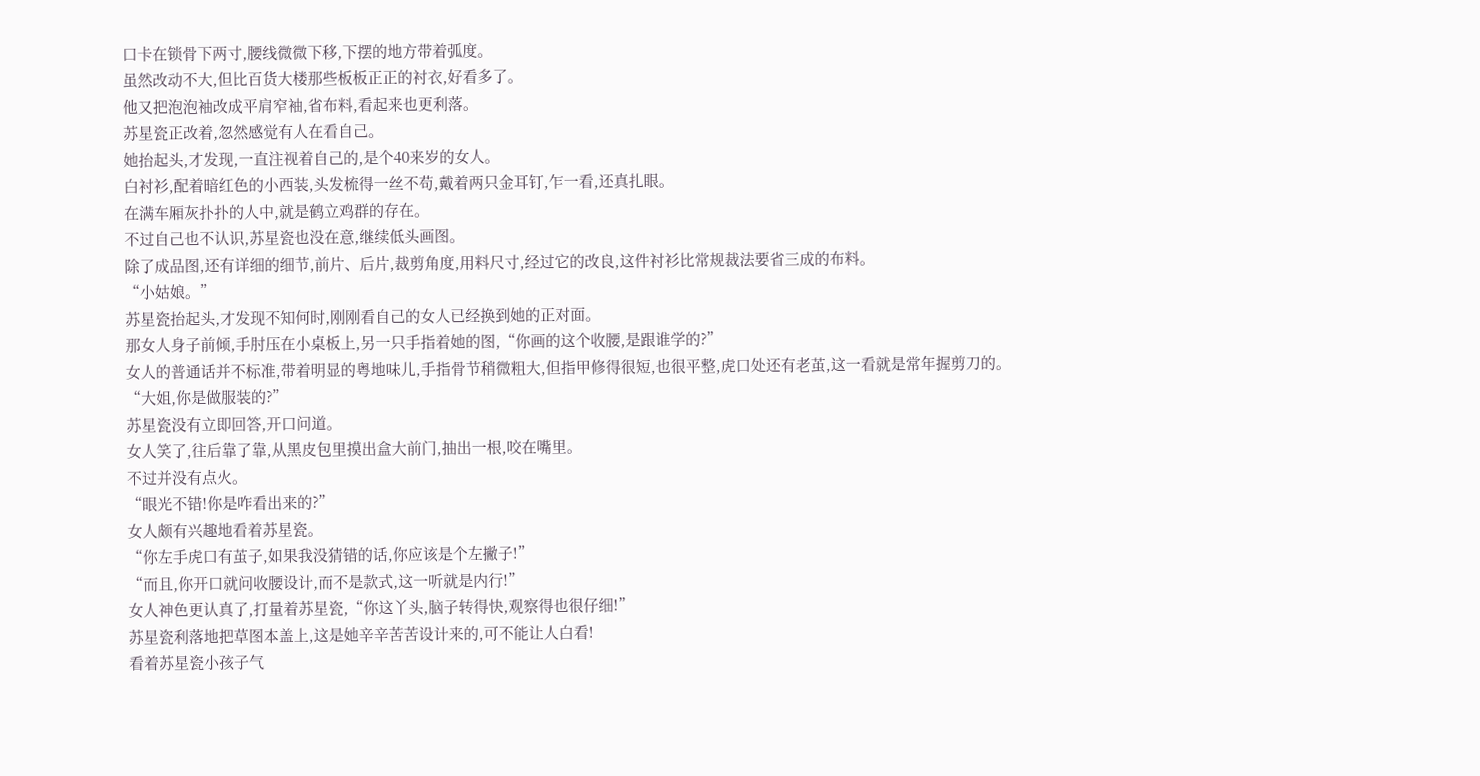口卡在锁骨下两寸,腰线微微下移,下摆的地方带着弧度。
虽然改动不大,但比百货大楼那些板板正正的衬衣,好看多了。
他又把泡泡袖改成平肩窄袖,省布料,看起来也更利落。
苏星瓷正改着,忽然感觉有人在看自己。
她抬起头,才发现,一直注视着自己的,是个40来岁的女人。
白衬衫,配着暗红色的小西装,头发梳得一丝不苟,戴着两只金耳钉,乍一看,还真扎眼。
在满车厢灰扑扑的人中,就是鹤立鸡群的存在。
不过自己也不认识,苏星瓷也没在意,继续低头画图。
除了成品图,还有详细的细节,前片、后片,裁剪角度,用料尺寸,经过它的改良,这件衬衫比常规裁法要省三成的布料。
“小姑娘。”
苏星瓷抬起头,才发现不知何时,刚刚看自己的女人已经换到她的正对面。
那女人身子前倾,手肘压在小桌板上,另一只手指着她的图,“你画的这个收腰,是跟谁学的?”
女人的普通话并不标准,带着明显的粤地味儿,手指骨节稍微粗大,但指甲修得很短,也很平整,虎口处还有老茧,这一看就是常年握剪刀的。
“大姐,你是做服装的?”
苏星瓷没有立即回答,开口问道。
女人笑了,往后靠了靠,从黑皮包里摸出盒大前门,抽出一根,咬在嘴里。
不过并没有点火。
“眼光不错!你是咋看出来的?”
女人颇有兴趣地看着苏星瓷。
“你左手虎口有茧子,如果我没猜错的话,你应该是个左撇子!”
“而且,你开口就问收腰设计,而不是款式,这一听就是内行!”
女人神色更认真了,打量着苏星瓷,“你这丫头,脑子转得快,观察得也很仔细!”
苏星瓷利落地把草图本盖上,这是她辛辛苦苦设计来的,可不能让人白看!
看着苏星瓷小孩子气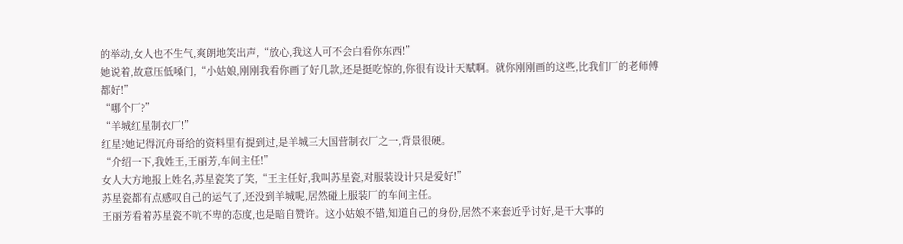的举动,女人也不生气,爽朗地笑出声,“放心,我这人可不会白看你东西!”
她说着,故意压低嗓门,“小姑娘,刚刚我看你画了好几款,还是挺吃惊的,你很有设计天赋啊。就你刚刚画的这些,比我们厂的老师傅都好!”
“哪个厂?”
“羊城红星制衣厂!”
红星?她记得沉舟哥给的资料里有提到过,是羊城三大国营制衣厂之一,背景很硬。
“介绍一下,我姓王,王丽芳,车间主任!”
女人大方地报上姓名,苏星瓷笑了笑,“王主任好,我叫苏星瓷,对服装设计只是爱好!”
苏星瓷都有点感叹自己的运气了,还没到羊城呢,居然碰上服装厂的车间主任。
王丽芳看着苏星瓷不吭不卑的态度,也是暗自赞许。这小姑娘不错,知道自己的身份,居然不来套近乎讨好,是干大事的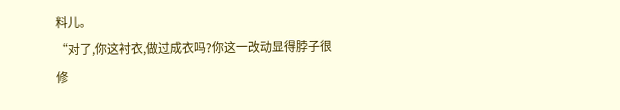料儿。
“对了,你这衬衣,做过成衣吗?你这一改动显得脖子很修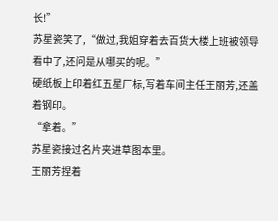长!”
苏星瓷笑了,“做过,我姐穿着去百货大楼上班被领导看中了,还问是从哪买的呢。”
硬纸板上印着红五星厂标,写着车间主任王丽芳,还盖着钢印。
“拿着。”
苏星瓷接过名片夹进草图本里。
王丽芳捏着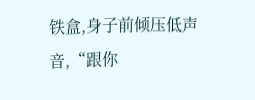铁盒,身子前倾压低声音,“跟你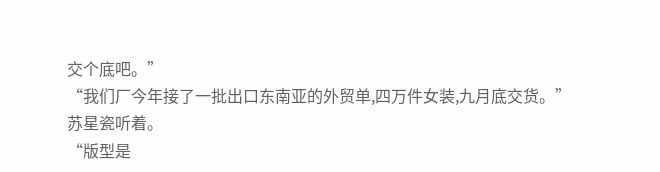交个底吧。”
“我们厂今年接了一批出口东南亚的外贸单,四万件女装,九月底交货。”
苏星瓷听着。
“版型是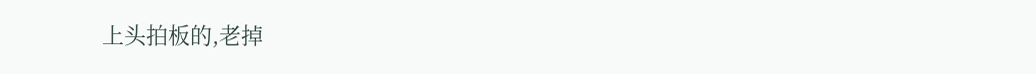上头拍板的,老掉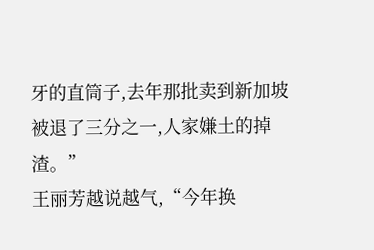牙的直筒子,去年那批卖到新加坡被退了三分之一,人家嫌土的掉渣。”
王丽芳越说越气,“今年换